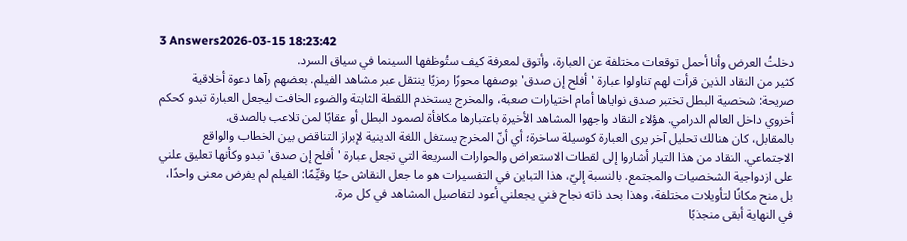3 Answers2026-03-15 18:23:42
دخلتُ العرض وأنا أحمل توقعات مختلفة عن العبارة، وأتوق لمعرفة كيف ستُوظفها السينما في سياق السرد.
كثير من النقاد الذين قرأت لهم تناولوا عبارة 'أفلح إن صدق' بوصفها محورًا رمزيًا ينتقل عبر مشاهد الفيلم. بعضهم رآها دعوة أخلاقية صريحة: شخصية البطل تختبر صدق نواياها أمام اختيارات صعبة، والمخرج يستخدم اللقطة الثابتة والضوء الخافت ليجعل العبارة تبدو كحكم أخروي داخل العالم الدرامي. هؤلاء النقاد واجهوا المشاهد الأخيرة باعتبارها مكافأة لصمود البطل أو عقابًا لمن تلاعب بالصدق.
بالمقابل، كان هنالك تحليل آخر يرى العبارة كوسيلة ساخرة؛ أي أنّ المخرج يستغل اللغة الدينية لإبراز التناقض بين الخطاب والواقع الاجتماعي. النقاد من هذا التيار أشاروا إلى لقطات الاستعراض والحوارات السريعة التي تجعل عبارة 'أفلح إن صدق' تبدو وكأنها تعليق علني على ازدواجية الشخصيات والمجتمع. بالنسبة إليّ، هذا التباين في التفسيرات هو ما جعل النقاش حيًا وقيِّمًا: الفيلم لم يفرض معنى واحدًا، بل منح مكانًا لتأويلات مختلفة، وهذا بحد ذاته نجاح فني يجعلني أعود لتفاصيل المشاهد في كل مرة.
في النهاية أبقى منجذبًا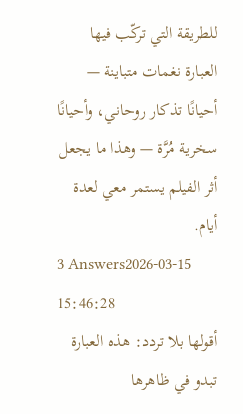للطريقة التي تركّب فيها العبارة نغمات متباينة — أحيانًا تذكار روحاني، وأحيانًا سخرية مُرَّة — وهذا ما يجعل أثر الفيلم يستمر معي لعدة أيام.
3 Answers2026-03-15 15:46:28
أقولها بلا تردد: هذه العبارة تبدو في ظاهرها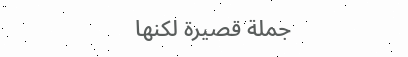جملة قصيرة لكنها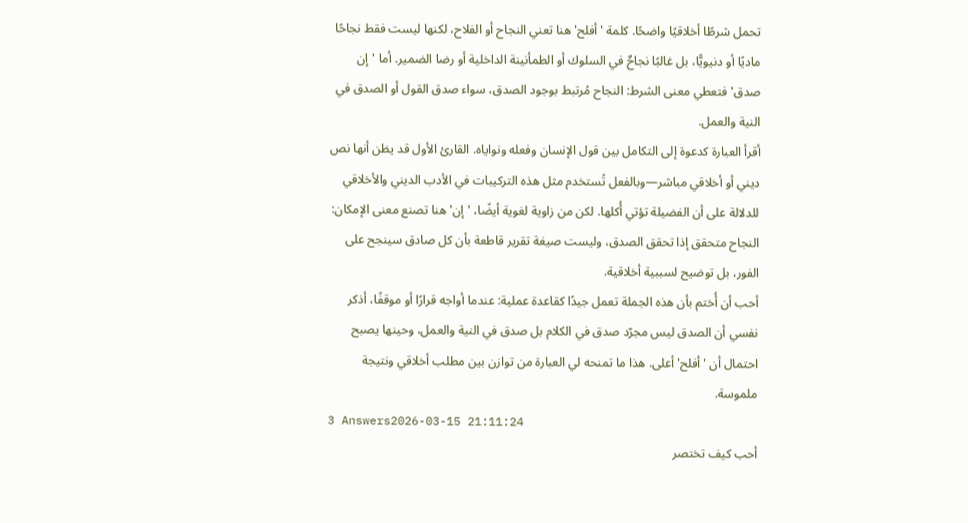تحمل شرطًا أخلاقيًا واضحًا. كلمة 'أفلح' هنا تعني النجاح أو الفلاح، لكنها ليست فقط نجاحًا ماديًا أو دنيويًّا، بل غالبًا نجاحٌ في السلوك أو الطمأنينة الداخلية أو رضا الضمير. أما 'إن صدق' فتعطي معنى الشرط: النجاح مُرتبط بوجود الصدق، سواء صدق القول أو الصدق في النية والعمل.
أقرأ العبارة كدعوة إلى التكامل بين قول الإنسان وفعله ونواياه. القارئ الأول قد يظن أنها نص ديني أو أخلاقي مباشر—وبالفعل تُستخدم مثل هذه التركيبات في الأدب الديني والأخلاقي للدلالة على أن الفضيلة تؤتي أُكلها. لكن من زاوية لغوية أيضًا، 'إن' هنا تصنع معنى الإمكان: النجاح متحقق إذا تحقق الصدق، وليست صيغة تقرير قاطعة بأن كل صادق سينجح على الفور، بل توضيح لسببية أخلاقية.
أحب أن أُختم بأن هذه الجملة تعمل جيدًا كقاعدة عملية: عندما أواجه قرارًا أو موقفًا، أذكر نفسي أن الصدق ليس مجرّد صدق في الكلام بل صدق في النية والعمل، وحينها يصبح احتمال أن 'أفلح' أعلى. هذا ما تمنحه لي العبارة من توازن بين مطلب أخلاقي ونتيجة ملموسة.
3 Answers2026-03-15 21:11:24
أحب كيف تختصر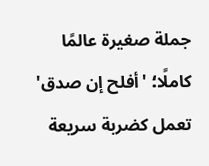جملة صغيرة عالمًا كاملًا؛ 'أفلح إن صدق' تعمل كضربة سريعة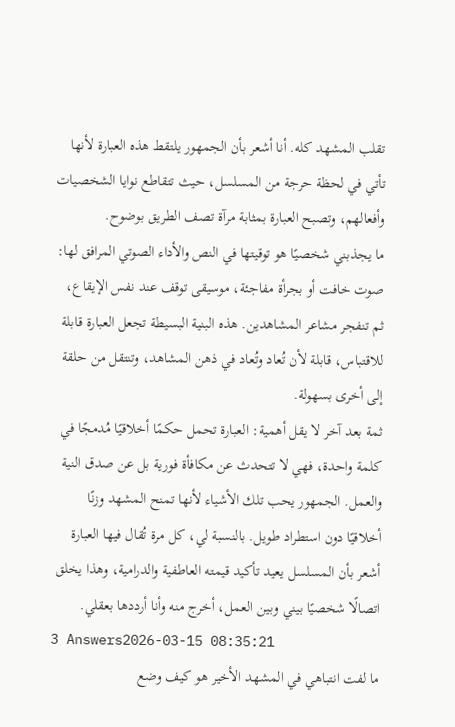تقلب المشهد كله. أنا أشعر بأن الجمهور يلتقط هذه العبارة لأنها تأتي في لحظة حرجة من المسلسل، حيث تتقاطع نوايا الشخصيات وأفعالهم، وتصبح العبارة بمثابة مرآة تصف الطريق بوضوح.
ما يجذبني شخصيًا هو توقيتها في النص والأداء الصوتي المرافق لها: صوت خافت أو بجرأة مفاجئة، موسيقى توقف عند نفس الإيقاع، ثم تنفجر مشاعر المشاهدين. هذه البنية البسيطة تجعل العبارة قابلة للاقتباس، قابلة لأن تُعاد وتُعاد في ذهن المشاهد، وتنتقل من حلقة إلى أخرى بسهولة.
ثمة بعد آخر لا يقل أهمية: العبارة تحمل حكمًا أخلاقيًا مُدمجًا في كلمة واحدة، فهي لا تتحدث عن مكافأة فورية بل عن صدق النية والعمل. الجمهور يحب تلك الأشياء لأنها تمنح المشهد وزنًا أخلاقيًا دون استطراد طويل. بالنسبة لي، كل مرة تُقال فيها العبارة أشعر بأن المسلسل يعيد تأكيد قيمته العاطفية والدرامية، وهذا يخلق اتصالًا شخصيًا بيني وبين العمل، أخرج منه وأنا أرددها بعقلي.
3 Answers2026-03-15 08:35:21
ما لفت انتباهي في المشهد الأخير هو كيف وضع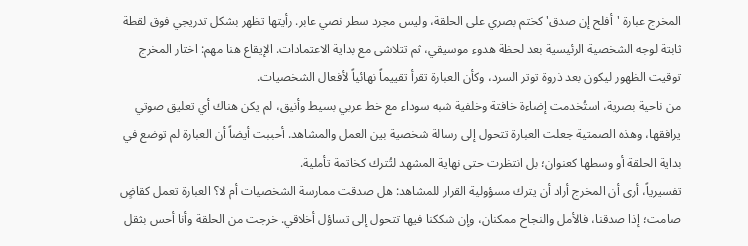المخرج عبارة 'أفلح إن صدق' كختم بصري على الحلقة، وليس مجرد سطر نصي عابر. رأيتها تظهر بشكل تدريجي فوق لقطة ثابتة لوجه الشخصية الرئيسية بعد لحظة هدوء موسيقي، ثم تتلاشى مع بداية الاعتمادات. الإيقاع هنا مهم: اختار المخرج توقيت الظهور ليكون بعد ذروة توتر السرد، وكأن العبارة تقرأ تقييماً نهائياً لأفعال الشخصيات.
من ناحية بصرية، استُخدمت إضاءة خافتة وخلفية شبه سوداء مع خط عربي بسيط وأنيق، لم يكن هناك أي تعليق صوتي يرافقها، وهذه الصمتية جعلت العبارة تتحول إلى رسالة شخصية بين العمل والمشاهد. أحببت أيضاً أن العبارة لم توضع في بداية الحلقة أو وسطها كعنوان؛ بل انتظرت حتى نهاية المشهد لتُترك كخاتمة تأملية.
تفسيرياً، أرى أن المخرج أراد أن يترك مسؤولية القرار للمشاهد: هل صدقت ممارسة الشخصيات أم لا؟ العبارة تعمل كقاضٍ صامت؛ إذا صدقنا، فالأمل والنجاح ممكنان، وإن شككنا فيها تتحول إلى تساؤل أخلاقي. خرجت من الحلقة وأنا أحس بثقل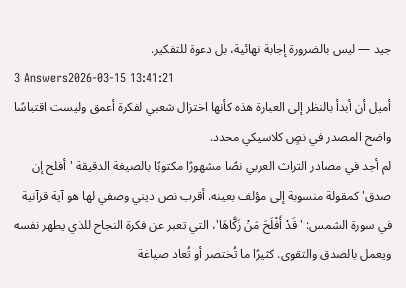جيد — ليس بالضرورة إجابة نهائية، بل دعوة للتفكير.
3 Answers2026-03-15 13:41:21
أميل أن أبدأ بالنظر إلى العبارة هذه كأنها اختزال شعبي لفكرة أعمق وليست اقتباسًا واضح المصدر في نصٍ كلاسيكي محدد.
لم أجد في مصادر التراث العربي نصًا مشهورًا مكتوبًا بالصيغة الدقيقة 'أفلح إن صدق' كمقولة منسوبة إلى مؤلف بعينه. أقرب نص ديني وصفي لها هو آية قرآنية في سورة الشمس: 'قَدْ أَفْلَحَ مَنْ زَكَّاهَا'، التي تعبر عن فكرة النجاح للذي يطهر نفسه ويعمل بالصدق والتقوى. كثيرًا ما تُختصر أو تُعاد صياغة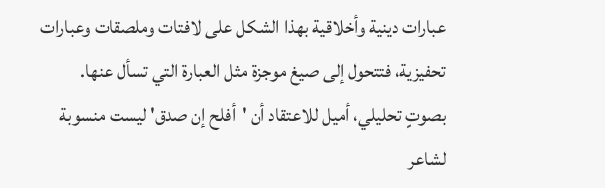عبارات دينية وأخلاقية بهذا الشكل على لافتات وملصقات وعبارات تحفيزية، فتتحول إلى صيغ موجزة مثل العبارة التي تسأل عنها.
بصوتٍ تحليلي، أميل للاعتقاد أن 'أفلح إن صدق' ليست منسوبة لشاعر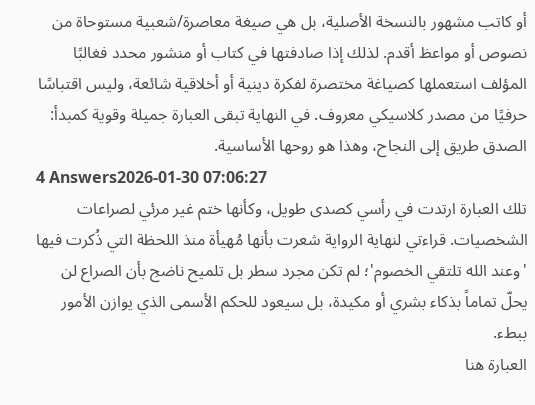أو كاتب مشهور بالنسخة الأصلية، بل هي صيغة معاصرة/شعبية مستوحاة من نصوص أو مواعظ أقدم. لذلك إذا صادفتها في كتاب أو منشور محدد فغالبًا المؤلف استعملها كصياغة مختصرة لفكرة دينية أو أخلاقية شائعة، وليس اقتباسًا حرفيًا من مصدر كلاسيكي معروف. في النهاية تبقى العبارة جميلة وقوية كمبدأ: الصدق طريق إلى النجاح، وهذا هو روحها الأساسية.
4 Answers2026-01-30 07:06:27
تلك العبارة ارتدت في رأسي كصدى طويل، وكأنها ختم غير مرئي لصراعات الشخصيات. قراءتي لنهاية الرواية شعرت بأنها مُهيأة منذ اللحظة التي ذُكرت فيها 'وعند الله تلتقي الخصوم'؛ لم تكن مجرد سطر بل تلميح ناضج بأن الصراع لن يحلّ تماماً بذكاء بشري أو مكيدة، بل سيعود للحكم الأسمى الذي يوازن الأمور ببطء.
العبارة هنا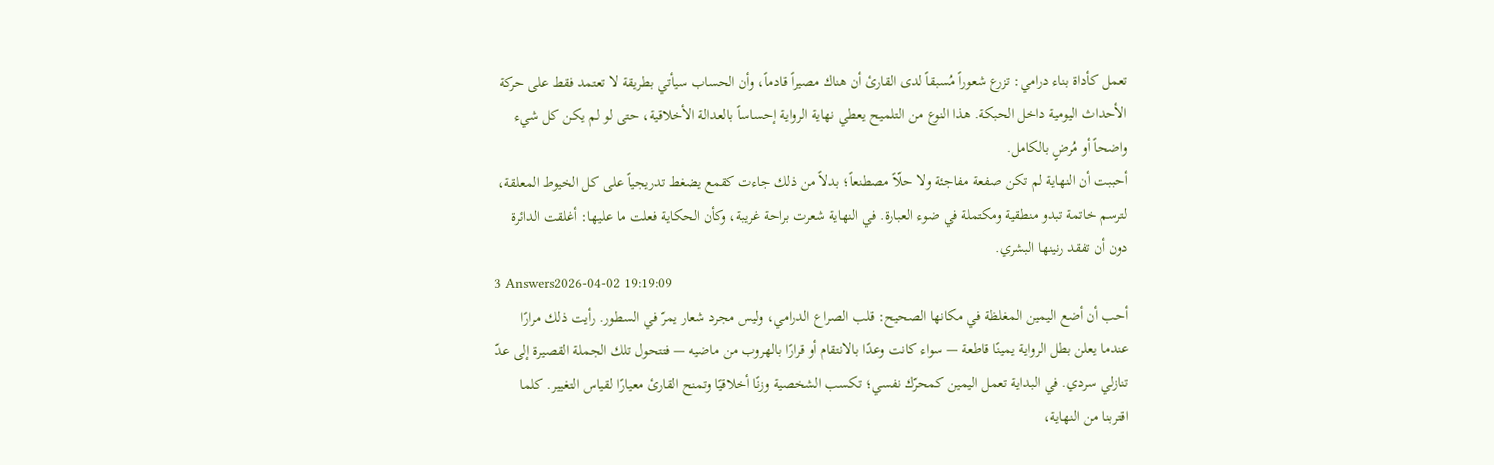تعمل كأداة بناء درامي: تزرع شعوراً مُسبقاً لدى القارئ أن هناك مصيراً قادماً، وأن الحساب سيأتي بطريقة لا تعتمد فقط على حركة الأحداث اليومية داخل الحبكة. هذا النوع من التلميح يعطي نهاية الرواية إحساساً بالعدالة الأخلاقية، حتى لو لم يكن كل شيء واضحاً أو مُرضٍ بالكامل.
أحببت أن النهاية لم تكن صفعة مفاجئة ولا حلّاً مصطنعاً؛ بدلاً من ذلك جاءت كقمع يضغط تدريجياً على كل الخيوط المعلقة، لترسم خاتمة تبدو منطقية ومكتملة في ضوء العبارة. في النهاية شعرت براحة غريبة، وكأن الحكاية فعلت ما عليها: أغلقت الدائرة دون أن تفقد رنينها البشري.
3 Answers2026-04-02 19:19:09
أحب أن أضع اليمين المغلظة في مكانها الصحيح: قلب الصراع الدرامي، وليس مجرد شعار يمرّ في السطور. رأيت ذلك مرارًا عندما يعلن بطل الرواية يمينًا قاطعة — سواء كانت وعدًا بالانتقام أو قرارًا بالهروب من ماضيه — فتتحول تلك الجملة القصيرة إلى عدّ تنازلي سردي. في البداية تعمل اليمين كمحرّك نفسي؛ تكسب الشخصية وزنًا أخلاقيًا وتمنح القارئ معيارًا لقياس التغيير. كلما اقتربنا من النهاية،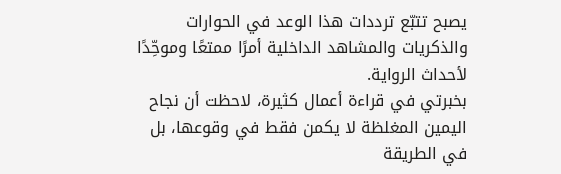يصبح تتبّع ترددات هذا الوعد في الحوارات والذكريات والمشاهد الداخلية أمرًا ممتعًا وموحِّدًا لأحداث الرواية.
بخبرتي في قراءة أعمال كثيرة، لاحظت أن نجاح اليمين المغلظة لا يكمن فقط في وقوعها، بل في الطريقة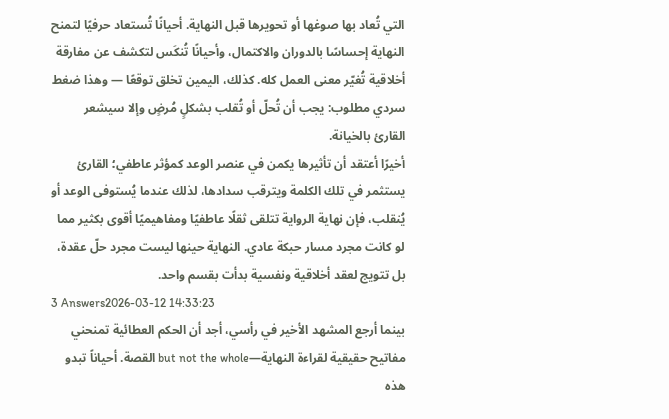التي تُعاد بها صوغها أو تحويرها قبل النهاية. أحيانًا تُستعاد حرفيًا لتمنح النهاية إحساسًا بالدوران والاكتمال، وأحيانًا تُنكَس لتكشف عن مفارقة أخلاقية تُغيّر معنى العمل كله. كذلك، اليمين تخلق توقعًا — وهذا ضغط سردي مطلوب: يجب أن تُحلّ أو تُقلب بشكلٍ مُرضٍ وإلا سيشعر القارئ بالخيانة.
أخيرًا أعتقد أن تأثيرها يكمن في عنصر الوعد كمؤثر عاطفي؛ القارئ يستثمر في تلك الكلمة ويترقب سدادها، لذلك عندما يُستوفى الوعد أو يُنقلب، فإن نهاية الرواية تتلقى ثقلًا عاطفيًا ومفاهيميًا أقوى بكثير مما لو كانت مجرد مسار حبكة عادي. النهاية حينها ليست مجرد حلّ عقدة، بل تتويج لعقد أخلاقية ونفسية بدأت بقسم واحد.
3 Answers2026-03-12 14:33:23
بينما أرجع المشهد الأخير في رأسي، أجد أن الحكم العطائية تمنحني مفاتيح حقيقية لقراءة النهاية—but not the whole القصة. أحياناً تبدو هذه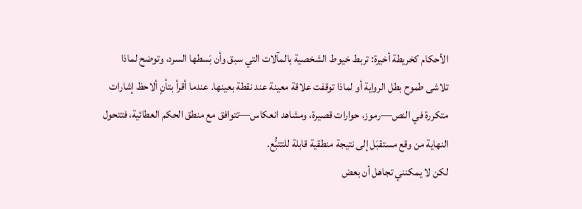الأحكام كخريطة أخيرة: تربط خيوط الشخصية بالمآلات التي سبق وأن بَسطها السرد، وتوضح لماذا تلاشى طموح بطل الرواية أو لماذا توقفت علاقة معينة عند نقطة بعينها. عندما أقرأ بتأنٍ ألاحظ إشارات متكررة في النص—رموز، حوارات قصيرة، ومشاهد انعكاس—تتوافق مع منطق الحكم العطائية، فتتحول النهاية من وقع مستقبَل إلى نتيجة منطقية قابلة للتتبُّع.
لكن لا يمكنني تجاهل أن بعض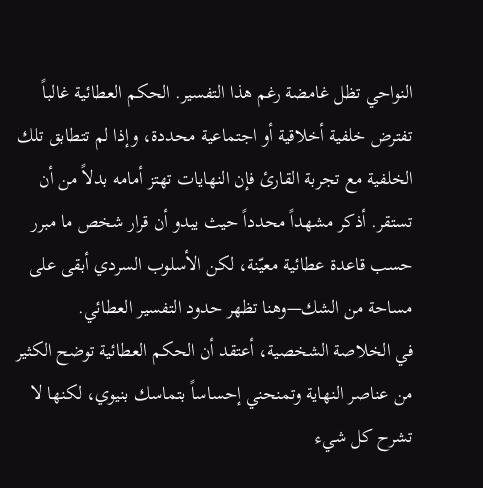النواحي تظل غامضة رغم هذا التفسير. الحكم العطائية غالباً تفترض خلفية أخلاقية أو اجتماعية محددة، وإذا لم تتطابق تلك الخلفية مع تجربة القارئ فإن النهايات تهتز أمامه بدلاً من أن تستقر. أذكر مشهداً محدداً حيث يبدو أن قرار شخص ما مبرر حسب قاعدة عطائية معيّنة، لكن الأسلوب السردي أبقى على مساحة من الشك—وهنا تظهر حدود التفسير العطائي.
في الخلاصة الشخصية، أعتقد أن الحكم العطائية توضح الكثير من عناصر النهاية وتمنحني إحساساً بتماسك بنيوي، لكنها لا تشرح كل شيء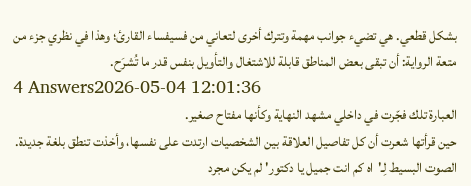بشكل قطعي. هي تضيء جوانب مهمة وتترك أخرى لتعاني من فسيفساء القارئ؛ وهذا في نظري جزء من متعة الرواية: أن تبقى بعض المناطق قابلة للاشتغال والتأويل بنفس قدر ما تُشرَح.
4 Answers2026-05-04 12:01:36
العبارة تلك فجّرت في داخلي مشهد النهاية وكأنها مفتاح صغير.
حين قرأتها شعرت أن كل تفاصيل العلاقة بين الشخصيات ارتدت على نفسها، وأخذت تنطق بلغة جديدة. الصوت البسيط لِـ'اه كم انت جميل يا دكتور' لم يكن مجرد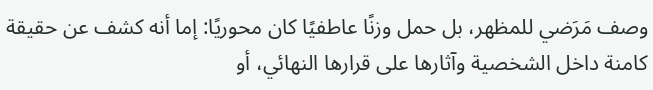وصف مَرَضي للمظهر، بل حمل وزنًا عاطفيًا كان محوريًا: إما أنه كشف عن حقيقة كامنة داخل الشخصية وآثارها على قرارها النهائي، أو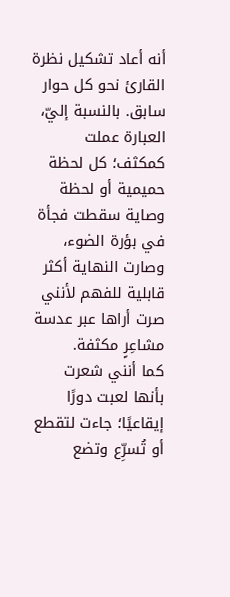أنه أعاد تشكيل نظرة القارئ نحو كل حوار سابق. بالنسبة إليّ، العبارة عملت كمكثف؛ كل لحظة حميمية أو لحظة وصاية سقطت فجأة في بؤرة الضوء، وصارت النهاية أكثر قابلية للفهم لأنني صرت أراها عبر عدسة مشاعِرٍ مكثفة.
كما أنني شعرت بأنها لعبت دورًا إيقاعيًا؛ جاءت لتقطع أو تُسرِّع وتضع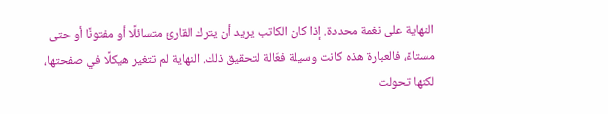النهاية على نغمة محددة. إذا كان الكاتب يريد أن يترك القارئ متسائلًا أو مفتونًا أو حتى مستاءً، فالعبارة هذه كانت وسيلة فعّالة لتحقيق ذلك. النهاية لم تتغير هيكلًا في صفحتها، لكنها تحولت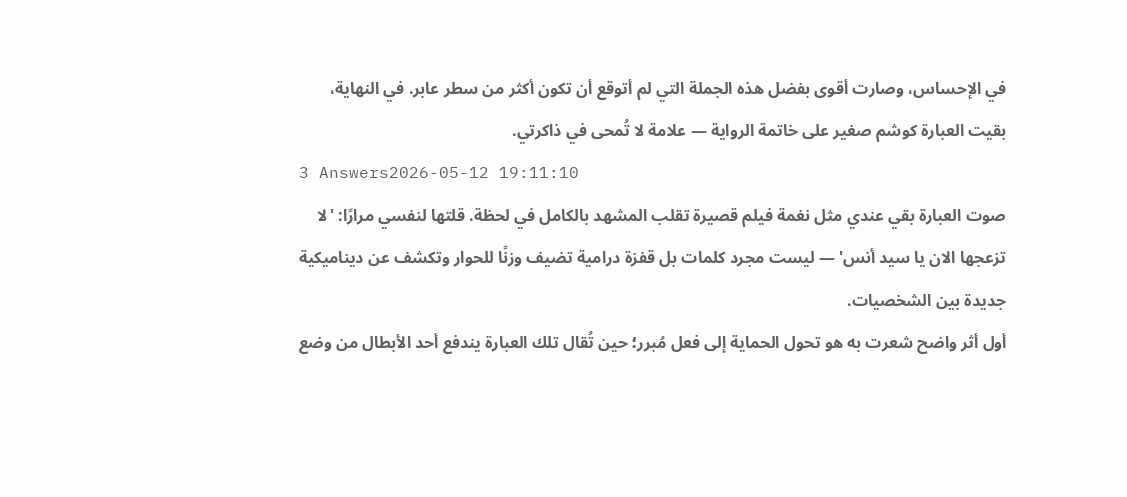في الإحساس، وصارت أقوى بفضل هذه الجملة التي لم أتوقع أن تكون أكثر من سطر عابر. في النهاية، بقيت العبارة كوشم صغير على خاتمة الرواية — علامة لا تُمحى في ذاكرتي.
3 Answers2026-05-12 19:11:10
صوت العبارة بقي عندي مثل نغمة فيلم قصيرة تقلب المشهد بالكامل في لحظة. قلتها لنفسي مرارًا: 'لا تزعجها الان يا سيد أنس' — ليست مجرد كلمات بل قفزة درامية تضيف وزنًا للحوار وتكشف عن ديناميكية جديدة بين الشخصيات.
أول أثر واضح شعرت به هو تحول الحماية إلى فعل مُبرر؛ حين تُقال تلك العبارة يندفع أحد الأبطال من وضع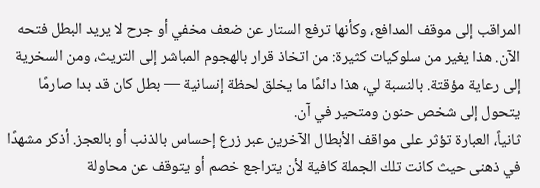المراقب إلى موقف المدافع، وكأنها ترفع الستار عن ضعف مخفي أو جرح لا يريد البطل فتحه الآن. هذا يغير من سلوكيات كثيرة: من اتخاذ قرار بالهجوم المباشر إلى التريث، ومن السخرية إلى رعاية مؤقتة. بالنسبة لي، هذا دائمًا ما يخلق لحظة إنسانية — بطل كان قد بدا صارمًا يتحول إلى شخص حنون ومتحير في آن.
ثانياً، العبارة تؤثر على مواقف الأبطال الآخرين عبر زرع إحساس بالذنب أو بالعجز. أذكر مشهدًا في ذهنى حيث كانت تلك الجملة كافية لأن يتراجع خصم أو يتوقف عن محاولة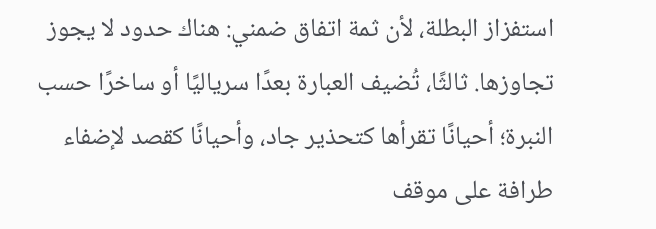استفزاز البطلة، لأن ثمة اتفاق ضمني: هناك حدود لا يجوز تجاوزها. ثالثًا، تُضيف العبارة بعدًا سرياليًا أو ساخرًا حسب النبرة؛ أحيانًا تقرأها كتحذير جاد، وأحيانًا كقصد لإضفاء طرافة على موقف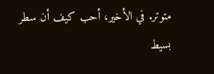متوتر. في الأخير، أحب كيف أن سطر بسيط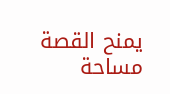يمنح القصة مساحة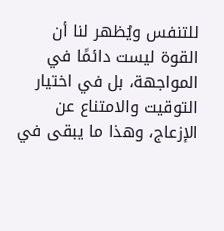للتنفس ويُظهر لنا أن القوة ليست دائمًا في المواجهة، بل في اختيار التوقيت والامتناع عن الإزعاج، وهذا ما يبقى في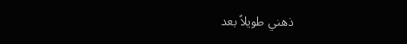ذهني طويلاً بعد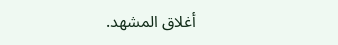أغلاق المشهد.